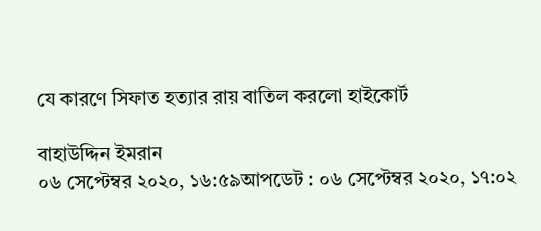যে কারণে সিফাত হত্যার রায় বাতিল করলো হাইকোর্ট

বাহাউদ্দিন ইমরান
০৬ সেপ্টেম্বর ২০২০, ১৬:৫৯আপডেট : ০৬ সেপ্টেম্বর ২০২০, ১৭:০২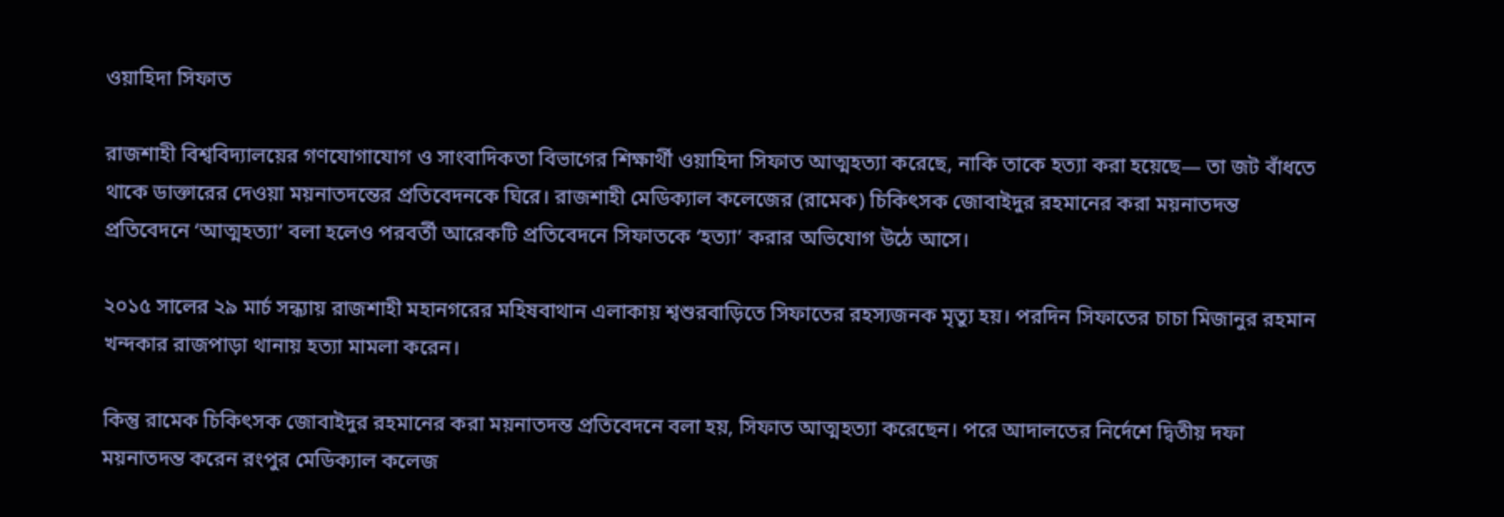ওয়াহিদা সিফাত

রাজশাহী বিশ্ববিদ্যালয়ের গণযোগাযোগ ও সাংবাদিকতা বিভাগের শিক্ষার্থী ওয়াহিদা সিফাত আত্মহত্যা করেছে, নাকি তাকে হত্যা করা হয়েছে— তা জট বাঁধতে থাকে ডাক্তারের দেওয়া ময়নাতদন্তের প্রতিবেদনকে ঘিরে। রাজশাহী মেডিক্যাল কলেজের (রামেক) চিকিৎসক জোবাইদুর রহমানের করা ময়নাতদন্ত প্রতিবেদনে ‘আত্মহত্যা’ বলা হলেও পরবর্তী আরেকটি প্রতিবেদনে সিফাতকে ‘হত্যা’ করার অভিযোগ উঠে আসে।

২০১৫ সালের ২৯ মার্চ সন্ধ্যায় রাজশাহী মহানগরের মহিষবাথান এলাকায় শ্বশুরবাড়িতে সিফাতের রহস্যজনক মৃত্যু হয়। পরদিন সিফাতের চাচা মিজানুর রহমান খন্দকার রাজপাড়া থানায় হত্যা মামলা করেন।

কিন্তু রামেক চিকিৎসক জোবাইদুর রহমানের করা ময়নাতদন্ত প্রতিবেদনে বলা হয়, সিফাত আত্মহত্যা করেছেন। পরে আদালতের নির্দেশে দ্বিতীয় দফা ময়নাতদন্ত করেন রংপুর মেডিক্যাল কলেজ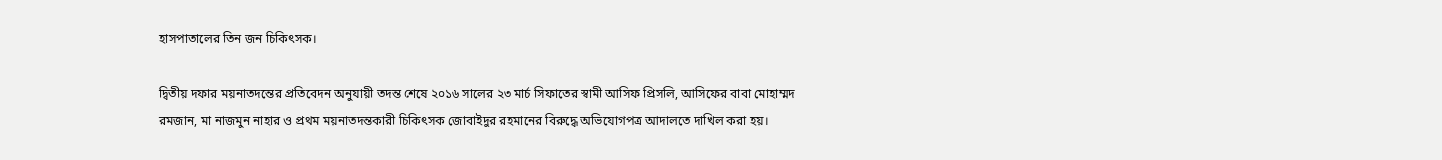হাসপাতালের তিন জন চিকিৎসক।

দ্বিতীয় দফার ময়নাতদন্তের প্রতিবেদন অনুযায়ী তদন্ত শেষে ২০১৬ সালের ২৩ মার্চ সিফাতের স্বামী আসিফ প্রিসলি, আসিফের বাবা মোহাম্মদ রমজান, মা নাজমুন নাহার ও প্রথম ময়নাতদন্তকারী চিকিৎসক জোবাইদুর রহমানের বিরুদ্ধে অভিযোগপত্র আদালতে দাখিল করা হয়।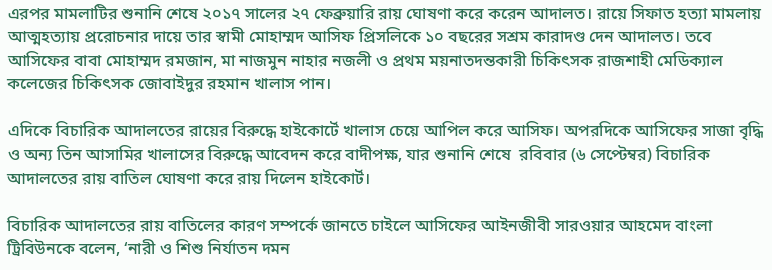এরপর মামলাটির শুনানি শেষে ২০১৭ সালের ২৭ ফেব্রুয়ারি রায় ঘোষণা করে করেন আদালত। রায়ে সিফাত হত্যা মামলায় আত্মহত্যায় প্ররোচনার দায়ে তার স্বামী মোহাম্মদ আসিফ প্রিসলিকে ১০ বছরের সশ্রম কারাদণ্ড দেন আদালত। তবে আসিফের বাবা মোহাম্মদ রমজান, মা নাজমুন নাহার নজলী ও প্রথম ময়নাতদন্তকারী চিকিৎসক রাজশাহী মেডিক্যাল কলেজের চিকিৎসক জোবাইদুর রহমান খালাস পান।

এদিকে বিচারিক আদালতের রায়ের বিরুদ্ধে হাইকোর্টে খালাস চেয়ে আপিল করে আসিফ। অপরদিকে আসিফের সাজা বৃদ্ধি ও অন্য তিন আসামির খালাসের বিরুদ্ধে আবেদন করে বাদীপক্ষ, যার শুনানি শেষে  রবিবার (৬ সেপ্টেম্বর) বিচারিক আদালতের রায় বাতিল ঘোষণা করে রায় দিলেন হাইকোর্ট।

বিচারিক আদালতের রায় বাতিলের কারণ সম্পর্কে জানতে চাইলে আসিফের আইনজীবী সারওয়ার আহমেদ বাংলা ট্রিবিউনকে বলেন, ‘নারী ও শিশু নির্যাতন দমন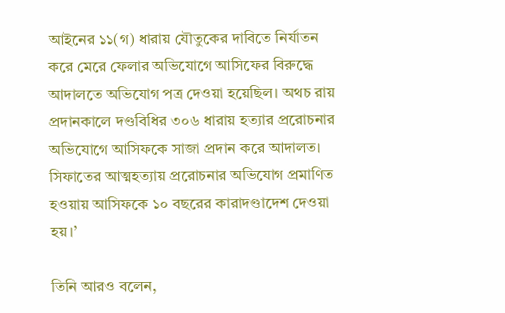আইনের ১১(গ) ধারায় যৌতুকের দাবিতে নির্যাতন করে মেরে ফেলার অভিযোগে আসিফের বিরুদ্ধে আদালতে অভিযোগ পত্র দেওয়া হয়েছিল। অথচ রায় প্রদানকালে দণ্ডবিধির ৩০৬ ধারায় হত্যার প্ররোচনার অভিযোগে আসিফকে সাজা প্রদান করে আদালত। সিফাতের আত্মহত্যায় প্ররোচনার অভিযোগ প্রমাণিত হওয়ায় আসিফকে ১০ বছরের কারাদণ্ডাদেশ দেওয়া হয়।’

তিনি আরও বলেন,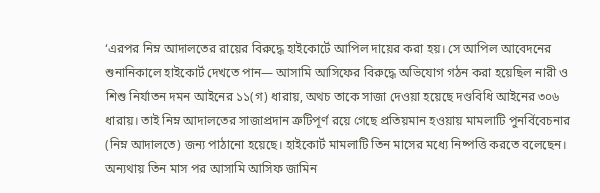‘এরপর নিম্ন আদালতের রায়ের বিরুদ্ধে হাইকোর্টে আপিল দায়ের করা হয়। সে আপিল আবেদনের শুনানিকালে হাইকোর্ট দেখতে পান— আসামি আসিফের বিরুদ্ধে অভিযোগ গঠন করা হয়েছিল নারী ও শিশু নির্যাতন দমন আইনের ১১(গ) ধারায়, অথচ তাকে সাজা দেওয়া হয়েছে দণ্ডবিধি আইনের ৩০৬ ধারায়। তাই নিম্ন আদালতের সাজাপ্রদান ত্রুটিপূর্ণ রয়ে গেছে প্রতিয়মান হওয়ায় মামলাটি পুনর্বিবেচনার (নিম্ন আদালতে) জন্য পাঠানো হয়েছে। হাইকোর্ট মামলাটি তিন মাসের মধ্যে নিষ্পত্তি করতে বলেছেন। অন্যথায় তিন মাস পর আসামি আসিফ জামিন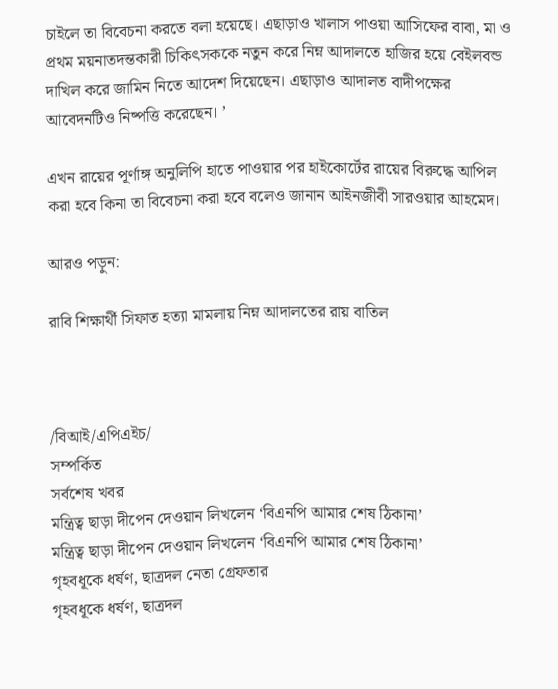চাইলে তা বিবেচনা করতে বলা হয়েছে। এছাড়াও খালাস পাওয়া আসিফের বাবা, মা ও প্রথম ময়নাতদন্তকারী চিকিৎসককে নতুন করে নিম্ন আদালতে হাজির হয়ে বেইলবন্ড দাখিল করে জামিন নিতে আদেশ দিয়েছেন। এছাড়াও আদালত বাদীপক্ষের আবেদনটিও নিষ্পত্তি করেছেন। ’

এখন রায়ের পূর্ণাঙ্গ অনুলিপি হাতে পাওয়ার পর হাইকোর্টের রায়ের বিরুদ্ধে আপিল করা হবে কিনা তা বিবেচনা করা হবে বলেও জানান আইনজীবী সারওয়ার আহমেদ।

আরও পড়ুন:

রাবি শিক্ষার্থী সিফাত হত্যা মামলায় নিম্ন আদালতের রায় বাতিল



/বিআই/এপিএইচ/
সম্পর্কিত
সর্বশেষ খবর
মন্ত্রিত্ব ছাড়া দীপেন দেওয়ান লিখলেন ‘বিএনপি আমার শেষ ঠিকানা’
মন্ত্রিত্ব ছাড়া দীপেন দেওয়ান লিখলেন ‘বিএনপি আমার শেষ ঠিকানা’
গৃহবধূকে ধর্ষণ, ছাত্রদল নেতা গ্রেফতার
গৃহবধূকে ধর্ষণ, ছাত্রদল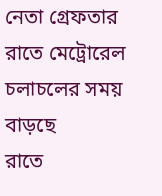নেতা গ্রেফতার
রাতে মেট্রোরেল চলাচলের সময় বাড়ছে
রাতে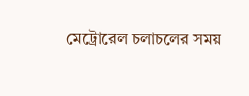মেট্রোরেল চলাচলের সময়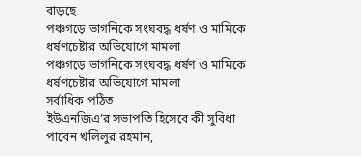বাড়ছে
পঞ্চগড়ে ভাগনিকে সংঘবদ্ধ ধর্ষণ ও মামিকে ধর্ষণচেষ্টার অভিযোগে মামলা
পঞ্চগড়ে ভাগনিকে সংঘবদ্ধ ধর্ষণ ও মামিকে ধর্ষণচেষ্টার অভিযোগে মামলা
সর্বাধিক পঠিত
ইউএনজিএ’র সভাপতি হিসেবে কী সুবিধা পাবেন খলিলুর রহমান,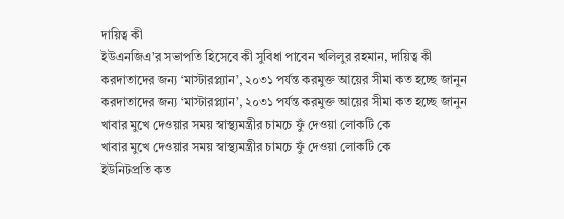দায়িত্ব কী
ইউএনজিএ’র সভাপতি হিসেবে কী সুবিধা পাবেন খলিলুর রহমান, দায়িত্ব কী
করদাতাদের জন্য ‘মাস্টারপ্ল্যান’, ২০৩১ পর্যন্ত করমুক্ত আয়ের সীমা কত হচ্ছে জানুন
করদাতাদের জন্য ‘মাস্টারপ্ল্যান’, ২০৩১ পর্যন্ত করমুক্ত আয়ের সীমা কত হচ্ছে জানুন
খাবার মুখে দেওয়ার সময় স্বাস্থ্যমন্ত্রীর চামচে ফুঁ দেওয়া লোকটি কে
খাবার মুখে দেওয়ার সময় স্বাস্থ্যমন্ত্রীর চামচে ফুঁ দেওয়া লোকটি কে
ইউনিটপ্রতি কত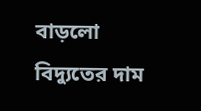বাড়লো বিদ্যুতের দাম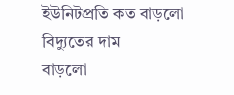ইউনিটপ্রতি কত বাড়লো বিদ্যুতের দাম
বাড়লো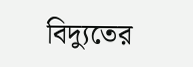বিদ্যুতের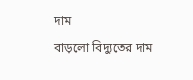দাম
বাড়লো বিদ্যুতের দাম